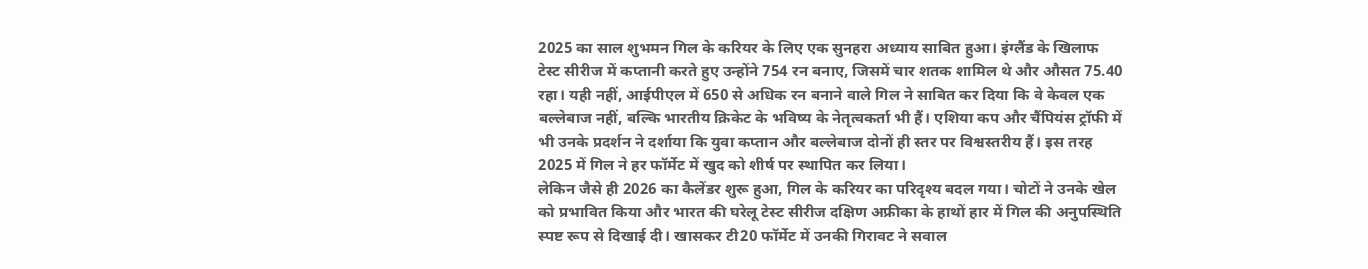2025 का साल शुभमन गिल के करियर के लिए एक सुनहरा अध्याय साबित हुआ। इंग्लैंड के खिलाफ टेस्ट सीरीज में कप्तानी करते हुए उन्होंने 754 रन बनाए, जिसमें चार शतक शामिल थे और औसत 75.40 रहा। यही नहीं, आईपीएल में 650 से अधिक रन बनाने वाले गिल ने साबित कर दिया कि वे केवल एक बल्लेबाज नहीं, बल्कि भारतीय क्रिकेट के भविष्य के नेतृत्वकर्ता भी हैं। एशिया कप और चैंपियंस ट्रॉफी में भी उनके प्रदर्शन ने दर्शाया कि युवा कप्तान और बल्लेबाज दोनों ही स्तर पर विश्वस्तरीय हैं। इस तरह 2025 में गिल ने हर फॉर्मेट में खुद को शीर्ष पर स्थापित कर लिया।
लेकिन जैसे ही 2026 का कैलेंडर शुरू हुआ, गिल के करियर का परिदृश्य बदल गया। चोटों ने उनके खेल को प्रभावित किया और भारत की घरेलू टेस्ट सीरीज दक्षिण अफ्रीका के हाथों हार में गिल की अनुपस्थिति स्पष्ट रूप से दिखाई दी। खासकर टी20 फॉर्मेट में उनकी गिरावट ने सवाल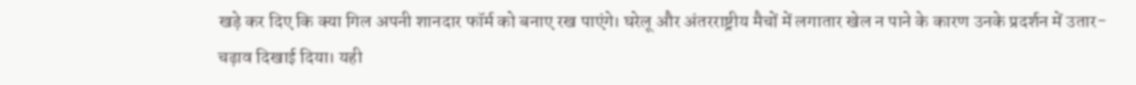खड़े कर दिए कि क्या गिल अपनी शानदार फॉर्म को बनाए रख पाएंगे। घरेलू और अंतरराष्ट्रीय मैचों में लगातार खेल न पाने के कारण उनके प्रदर्शन में उतार-चढ़ाव दिखाई दिया। यही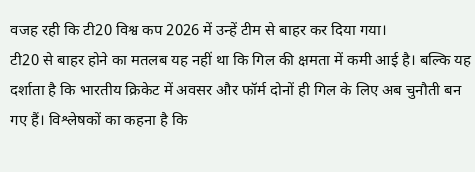वजह रही कि टी20 विश्व कप 2026 में उन्हें टीम से बाहर कर दिया गया।
टी20 से बाहर होने का मतलब यह नहीं था कि गिल की क्षमता में कमी आई है। बल्कि यह दर्शाता है कि भारतीय क्रिकेट में अवसर और फॉर्म दोनों ही गिल के लिए अब चुनौती बन गए हैं। विश्लेषकों का कहना है कि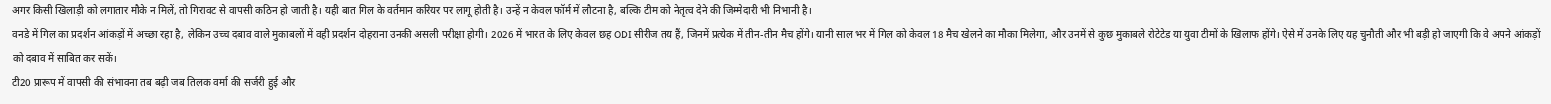अगर किसी खिलाड़ी को लगातार मौके न मिलें, तो गिरावट से वापसी कठिन हो जाती है। यही बात गिल के वर्तमान करियर पर लागू होती है। उन्हें न केवल फॉर्म में लौटना है, बल्कि टीम को नेतृत्व देने की जिम्मेदारी भी निभानी है।
वनडे में गिल का प्रदर्शन आंकड़ों में अच्छा रहा है, लेकिन उच्च दबाव वाले मुकाबलों में वही प्रदर्शन दोहराना उनकी असली परीक्षा होगी। 2026 में भारत के लिए केवल छह ODI सीरीज तय हैं, जिनमें प्रत्येक में तीन-तीन मैच होंगे। यानी साल भर में गिल को केवल 18 मैच खेलने का मौका मिलेगा, और उनमें से कुछ मुकाबले रोटेटेड या युवा टीमों के खिलाफ होंगे। ऐसे में उनके लिए यह चुनौती और भी बड़ी हो जाएगी कि वे अपने आंकड़ों को दबाव में साबित कर सकें।
टी20 प्रारूप में वापसी की संभावना तब बढ़ी जब तिलक वर्मा की सर्जरी हुई और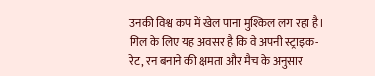उनकी विश्व कप में खेल पाना मुश्किल लग रहा है। गिल के लिए यह अवसर है कि वे अपनी स्ट्राइक-रेट, रन बनाने की क्षमता और मैच के अनुसार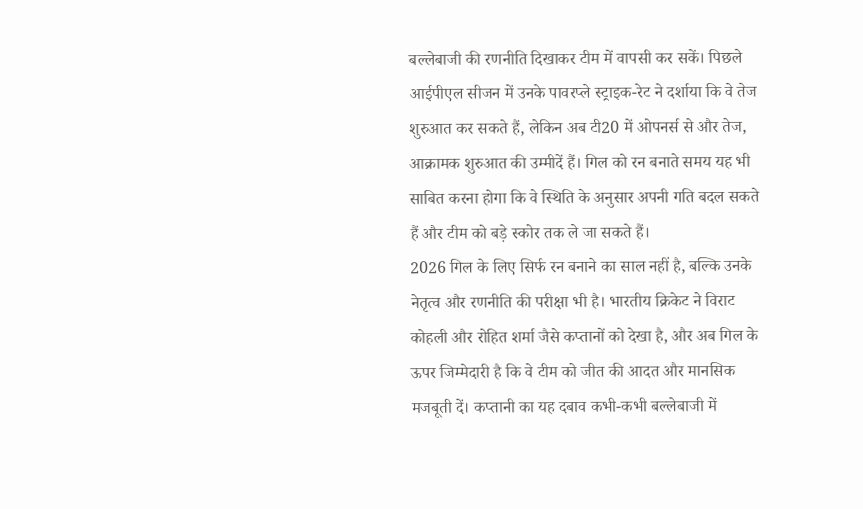बल्लेबाजी की रणनीति दिखाकर टीम में वापसी कर सकें। पिछले आईपीएल सीजन में उनके पावरप्ले स्ट्राइक-रेट ने दर्शाया कि वे तेज शुरुआत कर सकते हैं, लेकिन अब टी20 में ओपनर्स से और तेज, आक्रामक शुरुआत की उम्मीदें हैं। गिल को रन बनाते समय यह भी साबित करना होगा कि वे स्थिति के अनुसार अपनी गति बदल सकते हैं और टीम को बड़े स्कोर तक ले जा सकते हैं।
2026 गिल के लिए सिर्फ रन बनाने का साल नहीं है, बल्कि उनके नेतृत्व और रणनीति की परीक्षा भी है। भारतीय क्रिकेट ने विराट कोहली और रोहित शर्मा जैसे कप्तानों को देखा है, और अब गिल के ऊपर जिम्मेदारी है कि वे टीम को जीत की आदत और मानसिक मजबूती दें। कप्तानी का यह दबाव कभी-कभी बल्लेबाजी में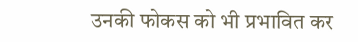उनकी फोकस को भी प्रभावित कर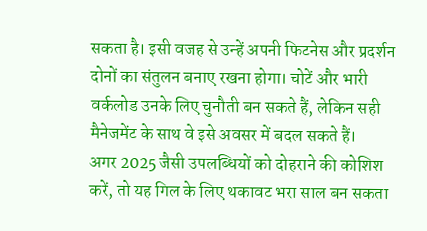सकता है। इसी वजह से उन्हें अपनी फिटनेस और प्रदर्शन दोनों का संतुलन बनाए रखना होगा। चोटें और भारी वर्कलोड उनके लिए चुनौती बन सकते हैं, लेकिन सही मैनेजमेंट के साथ वे इसे अवसर में बदल सकते हैं।
अगर 2025 जैसी उपलब्धियों को दोहराने की कोशिश करें, तो यह गिल के लिए थकावट भरा साल बन सकता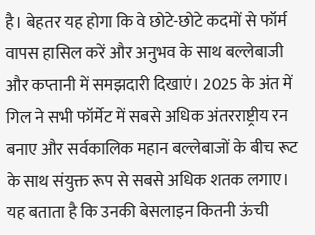है। बेहतर यह होगा कि वे छोटे-छोटे कदमों से फॉर्म वापस हासिल करें और अनुभव के साथ बल्लेबाजी और कप्तानी में समझदारी दिखाएं। 2025 के अंत में गिल ने सभी फॉर्मेट में सबसे अधिक अंतरराष्ट्रीय रन बनाए और सर्वकालिक महान बल्लेबाजों के बीच रूट के साथ संयुक्त रूप से सबसे अधिक शतक लगाए। यह बताता है कि उनकी बेसलाइन कितनी ऊंची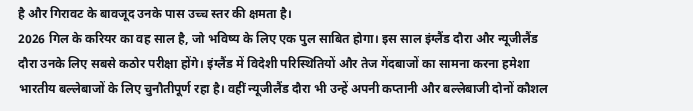है और गिरावट के बावजूद उनके पास उच्च स्तर की क्षमता है।
2026 गिल के करियर का वह साल है, जो भविष्य के लिए एक पुल साबित होगा। इस साल इंग्लैंड दौरा और न्यूजीलैंड दौरा उनके लिए सबसे कठोर परीक्षा होंगे। इंग्लैंड में विदेशी परिस्थितियों और तेज गेंदबाजों का सामना करना हमेशा भारतीय बल्लेबाजों के लिए चुनौतीपूर्ण रहा है। वहीं न्यूजीलैंड दौरा भी उन्हें अपनी कप्तानी और बल्लेबाजी दोनों कौशल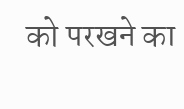को परखने का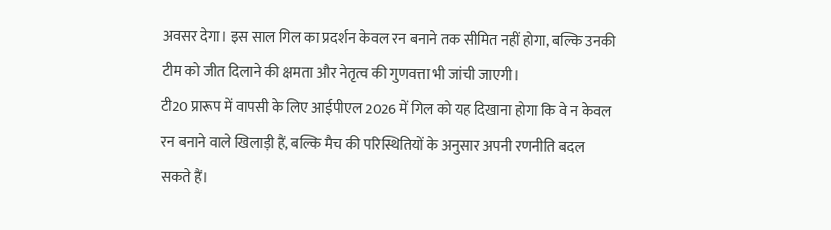अवसर देगा। इस साल गिल का प्रदर्शन केवल रन बनाने तक सीमित नहीं होगा, बल्कि उनकी टीम को जीत दिलाने की क्षमता और नेतृत्व की गुणवत्ता भी जांची जाएगी।
टी20 प्रारूप में वापसी के लिए आईपीएल 2026 में गिल को यह दिखाना होगा कि वे न केवल रन बनाने वाले खिलाड़ी हैं, बल्कि मैच की परिस्थितियों के अनुसार अपनी रणनीति बदल सकते हैं।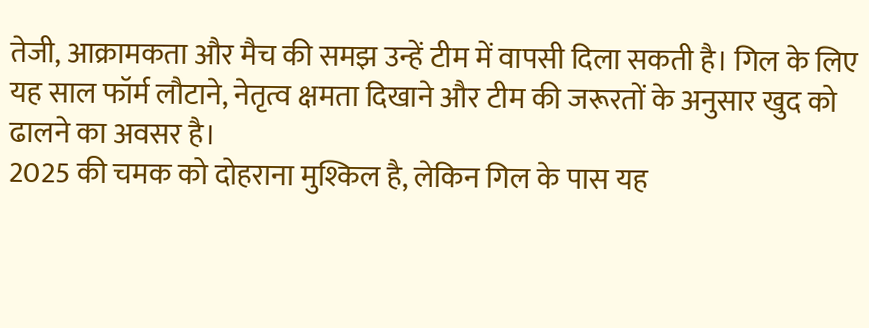तेजी, आक्रामकता और मैच की समझ उन्हें टीम में वापसी दिला सकती है। गिल के लिए यह साल फॉर्म लौटाने, नेतृत्व क्षमता दिखाने और टीम की जरूरतों के अनुसार खुद को ढालने का अवसर है।
2025 की चमक को दोहराना मुश्किल है, लेकिन गिल के पास यह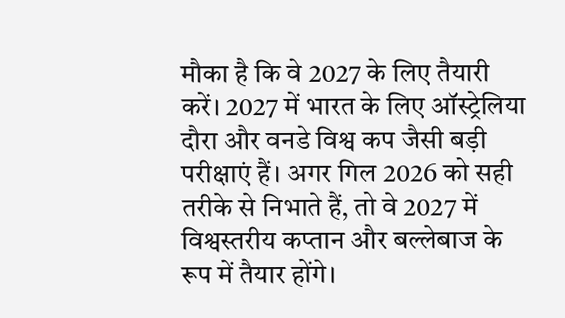मौका है कि वे 2027 के लिए तैयारी करें। 2027 में भारत के लिए ऑस्ट्रेलिया दौरा और वनडे विश्व कप जैसी बड़ी परीक्षाएं हैं। अगर गिल 2026 को सही तरीके से निभाते हैं, तो वे 2027 में विश्वस्तरीय कप्तान और बल्लेबाज के रूप में तैयार होंगे।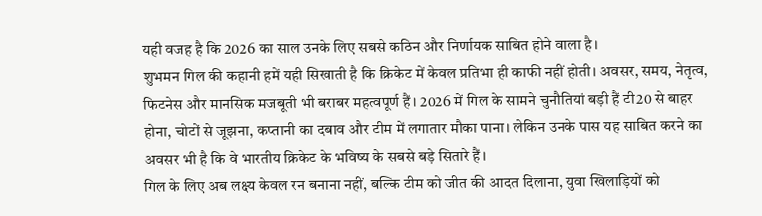यही वजह है कि 2026 का साल उनके लिए सबसे कठिन और निर्णायक साबित होने वाला है।
शुभमन गिल की कहानी हमें यही सिखाती है कि क्रिकेट में केवल प्रतिभा ही काफी नहीं होती। अवसर, समय, नेतृत्व, फिटनेस और मानसिक मजबूती भी बराबर महत्वपूर्ण हैं। 2026 में गिल के सामने चुनौतियां बड़ी हैं टी20 से बाहर होना, चोटों से जूझना, कप्तानी का दबाव और टीम में लगातार मौका पाना। लेकिन उनके पास यह साबित करने का अवसर भी है कि वे भारतीय क्रिकेट के भविष्य के सबसे बड़े सितारे हैं।
गिल के लिए अब लक्ष्य केवल रन बनाना नहीं, बल्कि टीम को जीत की आदत दिलाना, युवा खिलाड़ियों को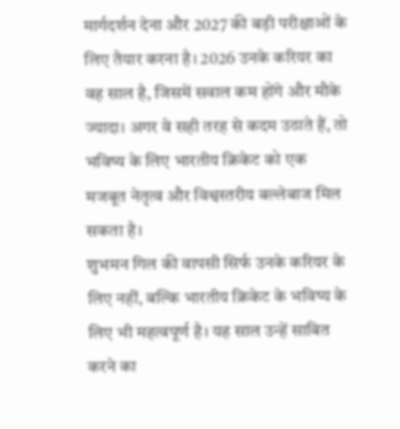मार्गदर्शन देना और 2027 की बड़ी परीक्षाओं के लिए तैयार करना है। 2026 उनके करियर का वह साल है, जिसमें सवाल कम होंगे और मौके ज्यादा। अगर वे सही तरह से कदम उठाते हैं, तो भविष्य के लिए भारतीय क्रिकेट को एक मजबूत नेतृत्व और विश्वस्तरीय बल्लेबाज मिल सकता है।
शुभमन गिल की वापसी सिर्फ उनके करियर के लिए नहीं, बल्कि भारतीय क्रिकेट के भविष्य के लिए भी महत्वपूर्ण है। यह साल उन्हें साबित करने का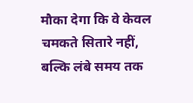मौका देगा कि वे केवल चमकते सितारे नहीं, बल्कि लंबे समय तक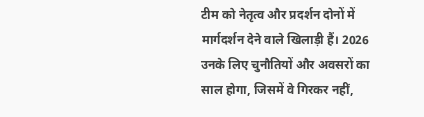टीम को नेतृत्व और प्रदर्शन दोनों में मार्गदर्शन देने वाले खिलाड़ी हैं। 2026 उनके लिए चुनौतियों और अवसरों का साल होगा, जिसमें वे गिरकर नहीं,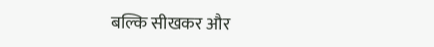बल्कि सीखकर और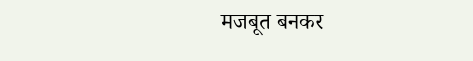मजबूत बनकर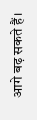आगे बढ़ सकते हैं।